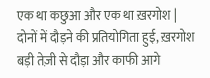एक था कछुआ और एक था ख़रगोश | दोनों में दौड़ने की प्रतियोगिता हुई, ख़रगोश बड़ी तेज़ी से दौड़ा और काफी आगे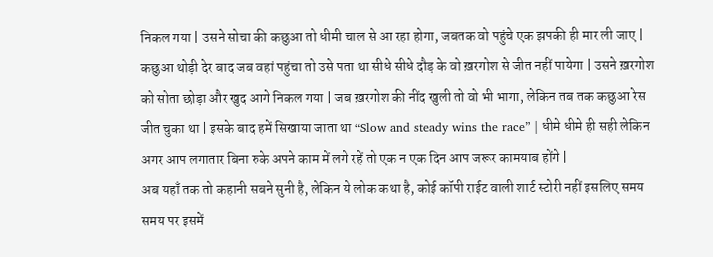निकल गया | उसने सोचा की कछुआ तो धीमी चाल से आ रहा होगा, जबतक वो पहुंचे एक झपकी ही मार ली जाए | कछुआ थोड़ी देर बाद जब वहां पहुंचा तो उसे पता था सीधे सीधे दौड़ के वो ख़रगोश से जीत नहीं पायेगा | उसने ख़रगोश को सोता छोड़ा और खुद आगे निकल गया | जब ख़रगोश की नींद खुली तो वो भी भागा, लेकिन तब तक कछुआ रेस जीत चुका था | इसके बाद हमें सिखाया जाता था “Slow and steady wins the race” | धीमे धीमे ही सही लेकिन अगर आप लगातार बिना रुके अपने काम में लगे रहें तो एक न एक दिन आप जरूर कामयाब होंगे |
अब यहाँ तक तो कहानी सबने सुनी है, लेकिन ये लोक कथा है, कोई कॉपी राईट वाली शार्ट स्टोरी नहीं इसलिए समय समय पर इसमें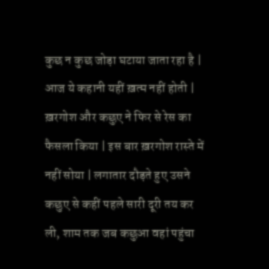कुछ न कुछ जोड़ा घटाया जाता रहा है | आज ये कहानी यहीं ख़त्म नहीं होती | ख़रगोश और कछुए ने फिर से रेस का फैसला किया | इस बार ख़रगोश रास्ते में नहीं सोया | लगातार दौड़ते हुए उसने कछुए से कहीं पहले सारी दूरी तय कर ली, शाम तक जब कछुआ वहां पहुंचा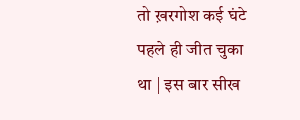तो ख़रगोश कई घंटे पहले ही जीत चुका था | इस बार सीख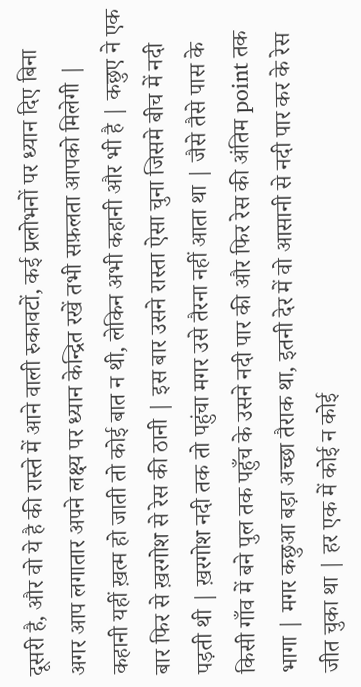दूसरी है, और वो ये है की रास्ते में आने वाली रुकावटों, कई प्रलोभनों पर ध्यान दिए बिना अगर आप लगातार अपने लक्ष्य पर ध्यान केन्द्रित रखें तभी सफ़लता आपको मिलेगी |
कहानी यहीं ख़त्म हो जाती तो कोई बात न थी, लेकिन अभी कहानी और भी है | कछुए ने एक बार फिर से ख़रगोश से रेस की ठानी | इस बार उसने रास्ता ऐसा चुना जिसमे बीच में नदी पड़ती थी | ख़रगोश नदी तक तो पहुंचा मगर उसे तैरना नहीं आता था | जैसे तैसे पास के किसी गाँव में बने पुल तक पहुँच के उसने नदी पार की और फिर रेस की अंतिम point तक भागा | मगर कछुआ बड़ा अच्छा तैराक था, इतनी देर में वो आसानी से नदी पार कर के रेस जीत चुका था | हर एक में कोई न कोई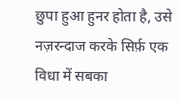छुपा हुआ हुनर होता है, उसे नज़रन्दाज करके सिर्फ़ एक विधा में सबका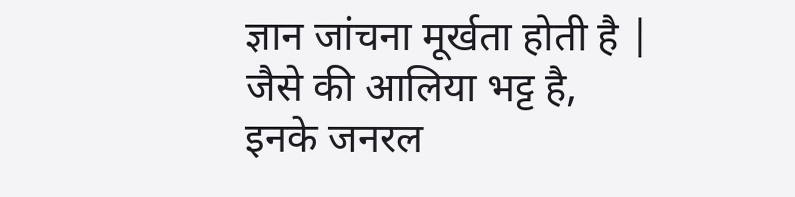ज्ञान जांचना मूर्खता होती है |
जैसे की आलिया भट्ट है, इनके जनरल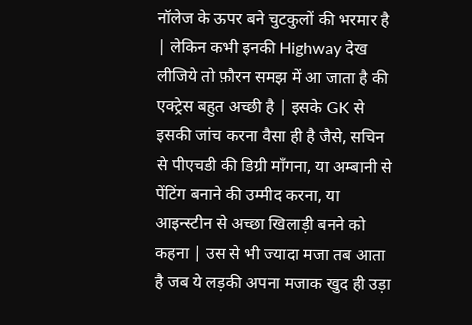नॉलेज के ऊपर बने चुटकुलों की भरमार है | लेकिन कभी इनकी Highway देख लीजिये तो फ़ौरन समझ में आ जाता है की एक्ट्रेस बहुत अच्छी है | इसके GK से इसकी जांच करना वैसा ही है जैसे, सचिन से पीएचडी की डिग्री माँगना, या अम्बानी से पेंटिंग बनाने की उम्मीद करना, या आइन्स्टीन से अच्छा खिलाड़ी बनने को कहना | उस से भी ज्यादा मजा तब आता है जब ये लड़की अपना मजाक खुद ही उड़ा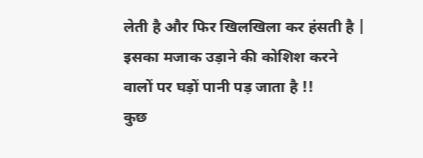लेती है और फिर खिलखिला कर हंसती है | इसका मजाक उड़ाने की कोशिश करने वालों पर घड़ों पानी पड़ जाता है !!
कुछ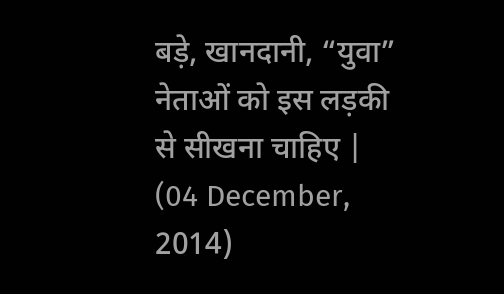बड़े, खानदानी, “युवा” नेताओं को इस लड़की से सीखना चाहिए |
(04 December, 2014)